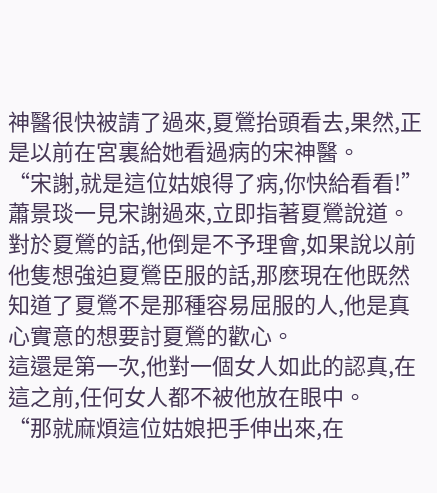神醫很快被請了過來,夏鶯抬頭看去,果然,正是以前在宮裏給她看過病的宋神醫。
“宋謝,就是這位姑娘得了病,你快給看看!”
蕭景琰一見宋謝過來,立即指著夏鶯說道。
對於夏鶯的話,他倒是不予理會,如果說以前他隻想強迫夏鶯臣服的話,那麽現在他既然知道了夏鶯不是那種容易屈服的人,他是真心實意的想要討夏鶯的歡心。
這還是第一次,他對一個女人如此的認真,在這之前,任何女人都不被他放在眼中。
“那就麻煩這位姑娘把手伸出來,在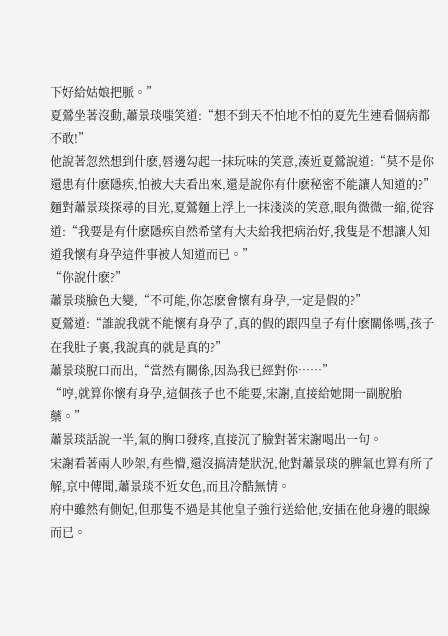下好給姑娘把脈。”
夏鶯坐著沒動,蕭景琰嗤笑道:“想不到天不怕地不怕的夏先生連看個病都不敢!”
他說著忽然想到什麽,唇邊勾起一抹玩味的笑意,湊近夏鶯說道:“莫不是你還患有什麽隱疾,怕被大夫看出來,還是說你有什麽秘密不能讓人知道的?”
麵對蕭景琰探尋的目光,夏鶯麵上浮上一抹淺淡的笑意,眼角微微一縮,從容道:“我要是有什麽隱疾自然希望有大夫給我把病治好,我隻是不想讓人知道我懷有身孕這件事被人知道而已。”
“你說什麽?”
蕭景琰臉色大變,“不可能,你怎麽會懷有身孕,一定是假的?”
夏鶯道:“誰說我就不能懷有身孕了,真的假的跟四皇子有什麽關係嗎,孩子在我肚子裏,我說真的就是真的?”
蕭景琰脫口而出,“當然有關係,因為我已經對你……”
“哼,就算你懷有身孕,這個孩子也不能要,宋謝,直接給她開一副脫胎藥。”
蕭景琰話說一半,氣的胸口發疼,直接沉了臉對著宋謝喝出一句。
宋謝看著兩人吵架,有些懵,還沒搞清楚狀況,他對蕭景琰的脾氣也算有所了解,京中傳聞,蕭景琰不近女色,而且冷酷無情。
府中雖然有側妃,但那隻不過是其他皇子強行送給他,安插在他身邊的眼線而已。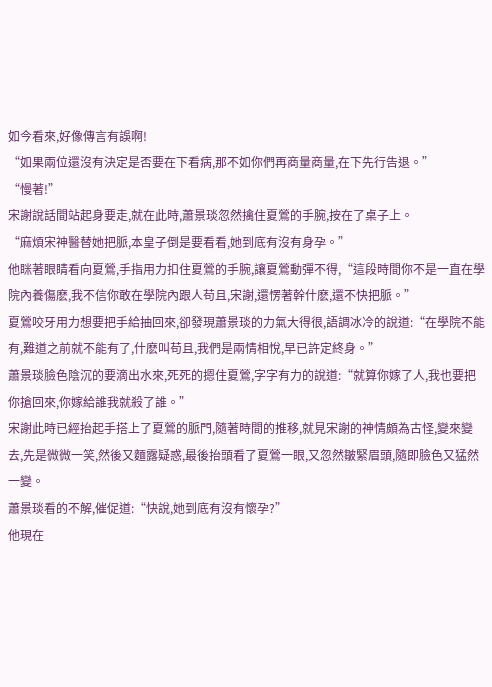如今看來,好像傳言有誤啊!
“如果兩位還沒有決定是否要在下看病,那不如你們再商量商量,在下先行告退。”
“慢著!”
宋謝說話間站起身要走,就在此時,蕭景琰忽然擒住夏鶯的手腕,按在了桌子上。
“麻煩宋神醫替她把脈,本皇子倒是要看看,她到底有沒有身孕。”
他眯著眼睛看向夏鶯,手指用力扣住夏鶯的手腕,讓夏鶯動彈不得,“這段時間你不是一直在學院內養傷麽,我不信你敢在學院內跟人苟且,宋謝,還愣著幹什麽,還不快把脈。”
夏鶯咬牙用力想要把手給抽回來,卻發現蕭景琰的力氣大得很,語調冰冷的說道:“在學院不能有,難道之前就不能有了,什麽叫苟且,我們是兩情相悅,早已許定終身。”
蕭景琰臉色陰沉的要滴出水來,死死的摁住夏鶯,字字有力的說道:“就算你嫁了人,我也要把你搶回來,你嫁給誰我就殺了誰。”
宋謝此時已經抬起手搭上了夏鶯的脈門,隨著時間的推移,就見宋謝的神情頗為古怪,變來變去,先是微微一笑,然後又麵露疑惑,最後抬頭看了夏鶯一眼,又忽然皺緊眉頭,隨即臉色又猛然一變。
蕭景琰看的不解,催促道:“快說,她到底有沒有懷孕?”
他現在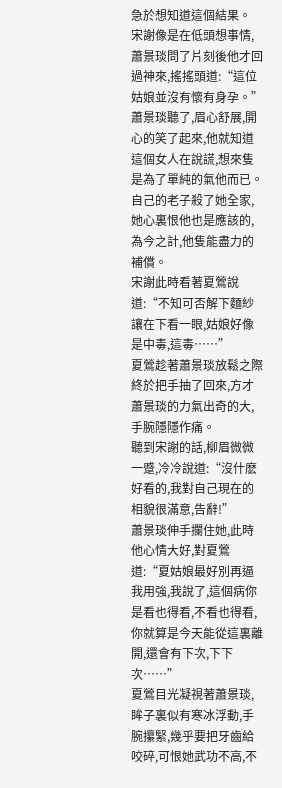急於想知道這個結果。
宋謝像是在低頭想事情,蕭景琰問了片刻後他才回過神來,搖搖頭道:“這位姑娘並沒有懷有身孕。”
蕭景琰聽了,眉心舒展,開心的笑了起來,他就知道這個女人在說謊,想來隻是為了單純的氣他而已。
自己的老子殺了她全家,她心裏恨他也是應該的,為今之計,他隻能盡力的補償。
宋謝此時看著夏鶯說道:“不知可否解下麵紗讓在下看一眼,姑娘好像是中毒,這毒……”
夏鶯趁著蕭景琰放鬆之際終於把手抽了回來,方才蕭景琰的力氣出奇的大,手腕隱隱作痛。
聽到宋謝的話,柳眉微微一蹙,冷冷說道:“沒什麽好看的,我對自己現在的相貌很滿意,告辭!”
蕭景琰伸手攔住她,此時他心情大好,對夏鶯道:“夏姑娘最好別再逼我用強,我說了,這個病你是看也得看,不看也得看,你就算是今天能從這裏離開,還會有下次,下下次……”
夏鶯目光凝視著蕭景琰,眸子裏似有寒冰浮動,手腕攥緊,幾乎要把牙齒給咬碎,可恨她武功不高,不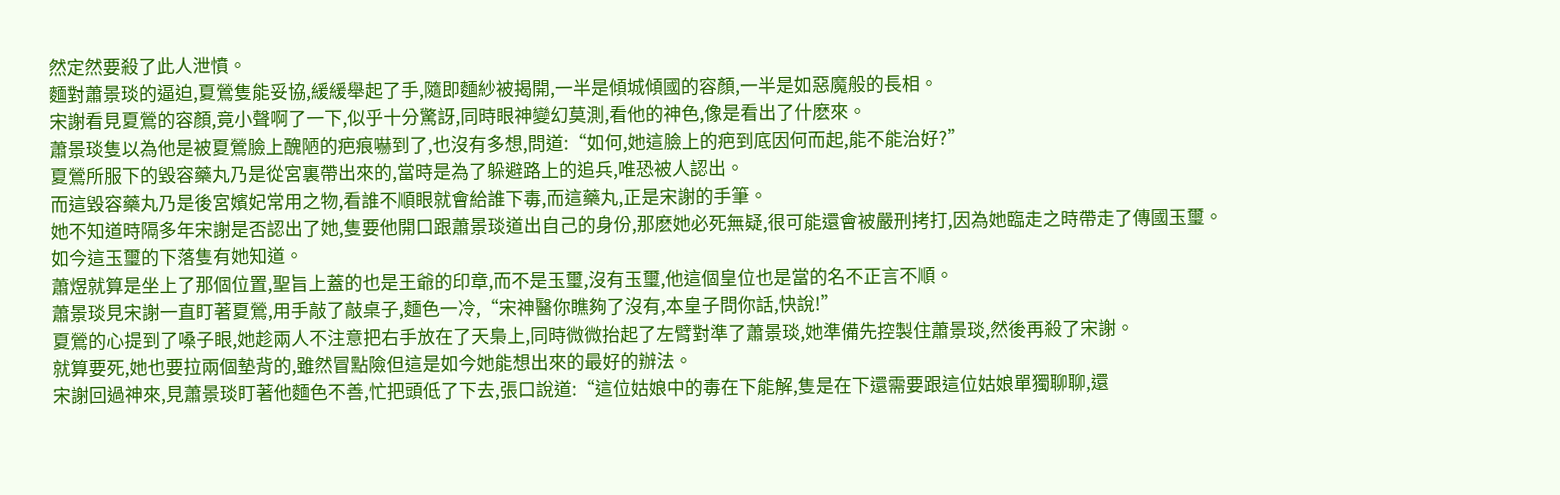然定然要殺了此人泄憤。
麵對蕭景琰的逼迫,夏鶯隻能妥協,緩緩舉起了手,隨即麵紗被揭開,一半是傾城傾國的容顏,一半是如惡魔般的長相。
宋謝看見夏鶯的容顏,竟小聲啊了一下,似乎十分驚訝,同時眼神變幻莫測,看他的神色,像是看出了什麽來。
蕭景琰隻以為他是被夏鶯臉上醜陋的疤痕嚇到了,也沒有多想,問道:“如何,她這臉上的疤到底因何而起,能不能治好?”
夏鶯所服下的毀容藥丸乃是從宮裏帶出來的,當時是為了躲避路上的追兵,唯恐被人認出。
而這毀容藥丸乃是後宮嬪妃常用之物,看誰不順眼就會給誰下毒,而這藥丸,正是宋謝的手筆。
她不知道時隔多年宋謝是否認出了她,隻要他開口跟蕭景琰道出自己的身份,那麽她必死無疑,很可能還會被嚴刑拷打,因為她臨走之時帶走了傳國玉璽。
如今這玉璽的下落隻有她知道。
蕭煜就算是坐上了那個位置,聖旨上蓋的也是王爺的印章,而不是玉璽,沒有玉璽,他這個皇位也是當的名不正言不順。
蕭景琰見宋謝一直盯著夏鶯,用手敲了敲桌子,麵色一冷,“宋神醫你瞧夠了沒有,本皇子問你話,快說!”
夏鶯的心提到了嗓子眼,她趁兩人不注意把右手放在了天梟上,同時微微抬起了左臂對準了蕭景琰,她準備先控製住蕭景琰,然後再殺了宋謝。
就算要死,她也要拉兩個墊背的,雖然冒點險但這是如今她能想出來的最好的辦法。
宋謝回過神來,見蕭景琰盯著他麵色不善,忙把頭低了下去,張口說道:“這位姑娘中的毒在下能解,隻是在下還需要跟這位姑娘單獨聊聊,還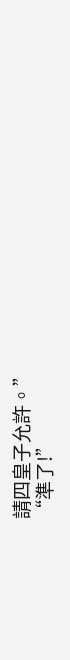請四皇子允許。”
“準了!”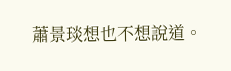蕭景琰想也不想說道。